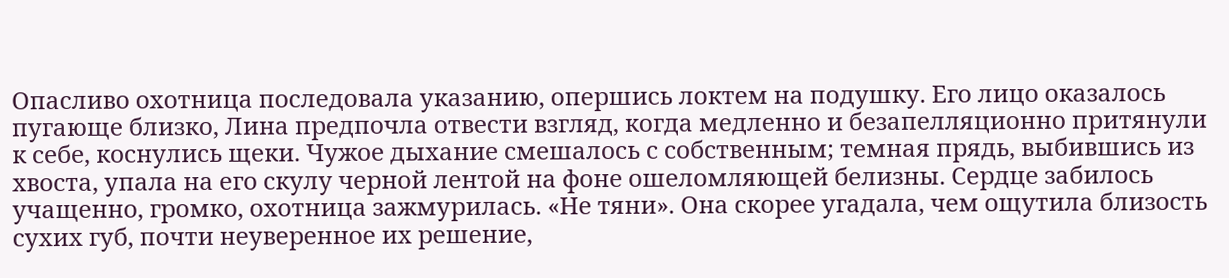Опасливо охотница последовала указанию, опершись локтем на подушку. Его лицо оказалось пугающе близко, Лина предпочла отвести взгляд, когда медленно и безапелляционно притянули к себе, коснулись щеки. Чужое дыхание смешалось с собственным; темная прядь, выбившись из хвоста, упала на его скулу черной лентой на фоне ошеломляющей белизны. Сердце забилось учащенно, громко, охотница зажмурилась. «Не тяни». Она скорее угадала, чем ощутила близость сухих губ, почти неуверенное их решение,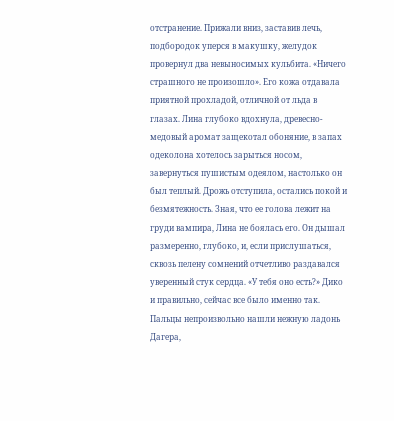отстранение. Прижали вниз, заставив лечь, подбородок уперся в макушку, желудок провернул два невыносимых кульбита. «Ничего страшного не произошло». Его кожа отдавала приятной прохладой, отличной от льда в глазах. Лина глубоко вдохнула, древесно-медовый аромат защекотал обоняние, в запах одеколона хотелось зарыться носом, завернуться пушистым одеялом, настолько он был теплый. Дрожь отступила, остались покой и безмятежность. Зная, что ее голова лежит на груди вампира, Лина не боялась его. Он дышал размеренно, глубоко, и, если прислушаться, сквозь пелену сомнений отчетливо раздавался уверенный стук сердца. «У тебя оно есть?» Дико и правильно, сейчас все было именно так. Пальцы непроизвольно нашли нежную ладонь Дагера,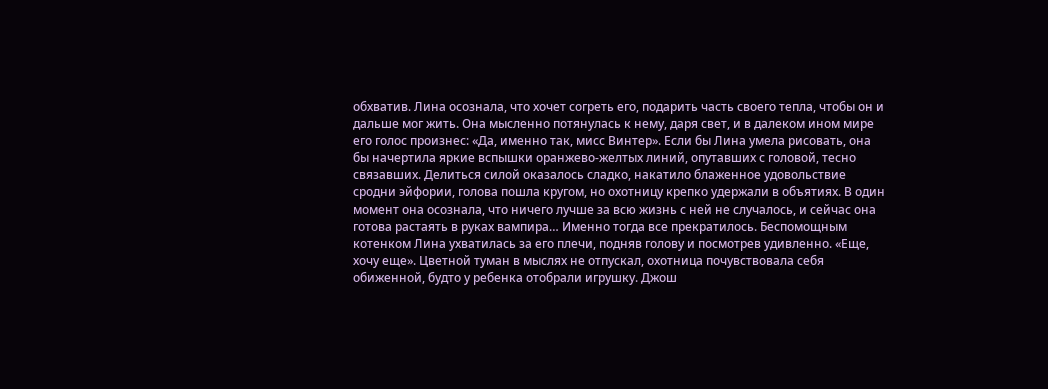обхватив. Лина осознала, что хочет согреть его, подарить часть своего тепла, чтобы он и дальше мог жить. Она мысленно потянулась к нему, даря свет, и в далеком ином мире его голос произнес: «Да, именно так, мисс Винтер». Если бы Лина умела рисовать, она бы начертила яркие вспышки оранжево-желтых линий, опутавших с головой, тесно связавших. Делиться силой оказалось сладко, накатило блаженное удовольствие сродни эйфории, голова пошла кругом, но охотницу крепко удержали в объятиях. В один момент она осознала, что ничего лучше за всю жизнь с ней не случалось, и сейчас она готова растаять в руках вампира… Именно тогда все прекратилось. Беспомощным котенком Лина ухватилась за его плечи, подняв голову и посмотрев удивленно. «Еще, хочу еще». Цветной туман в мыслях не отпускал, охотница почувствовала себя обиженной, будто у ребенка отобрали игрушку. Джош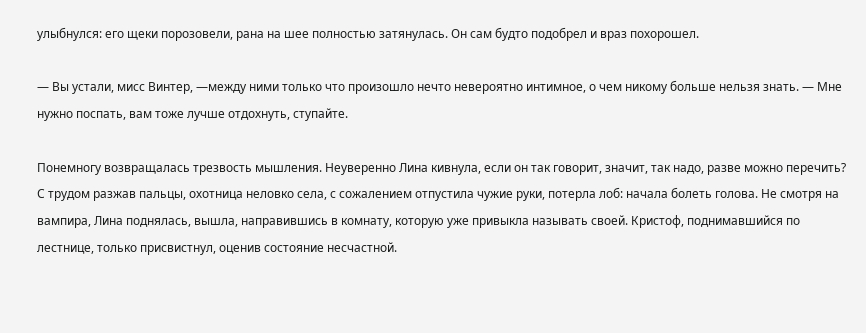улыбнулся: его щеки порозовели, рана на шее полностью затянулась. Он сам будто подобрел и враз похорошел.

— Вы устали, мисс Винтер, —между ними только что произошло нечто невероятно интимное, о чем никому больше нельзя знать. — Мне нужно поспать, вам тоже лучше отдохнуть, ступайте.

Понемногу возвращалась трезвость мышления. Неуверенно Лина кивнула, если он так говорит, значит, так надо, разве можно перечить? С трудом разжав пальцы, охотница неловко села, с сожалением отпустила чужие руки, потерла лоб: начала болеть голова. Не смотря на вампира, Лина поднялась, вышла, направившись в комнату, которую уже привыкла называть своей. Кристоф, поднимавшийся по лестнице, только присвистнул, оценив состояние несчастной.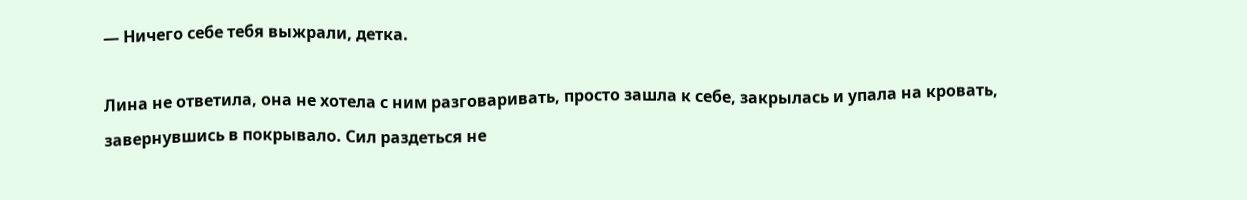— Ничего себе тебя выжрали, детка.

Лина не ответила, она не хотела с ним разговаривать, просто зашла к себе, закрылась и упала на кровать, завернувшись в покрывало. Сил раздеться не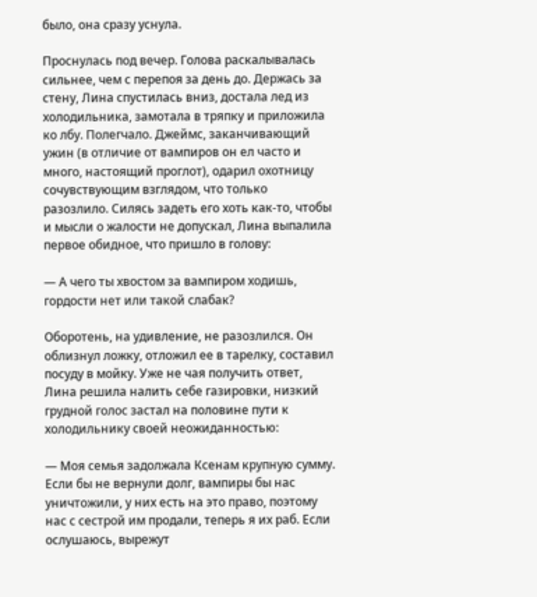было, она сразу уснула.

Проснулась под вечер. Голова раскалывалась сильнее, чем с перепоя за день до. Держась за стену, Лина спустилась вниз, достала лед из холодильника, замотала в тряпку и приложила ко лбу. Полегчало. Джеймс, заканчивающий ужин (в отличие от вампиров он ел часто и много, настоящий проглот), одарил охотницу сочувствующим взглядом, что только разозлило. Силясь задеть его хоть как-то, чтобы и мысли о жалости не допускал, Лина выпалила первое обидное, что пришло в голову:

— А чего ты хвостом за вампиром ходишь, гордости нет или такой слабак?

Оборотень, на удивление, не разозлился. Он облизнул ложку, отложил ее в тарелку, составил посуду в мойку. Уже не чая получить ответ, Лина решила налить себе газировки, низкий грудной голос застал на половине пути к холодильнику своей неожиданностью:

— Моя семья задолжала Ксенам крупную сумму. Если бы не вернули долг, вампиры бы нас уничтожили, у них есть на это право, поэтому нас с сестрой им продали, теперь я их раб. Если ослушаюсь, вырежут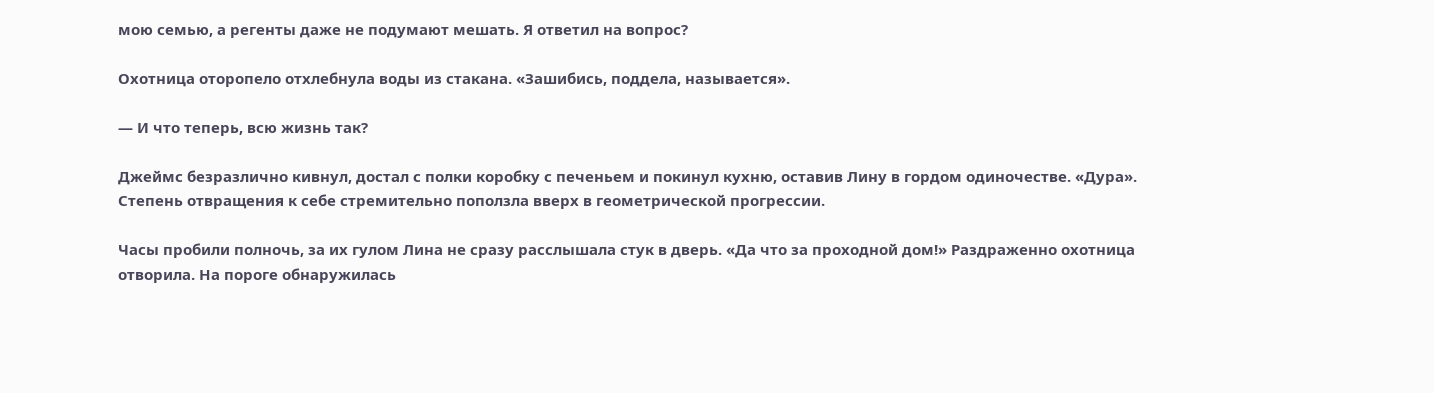мою семью, а регенты даже не подумают мешать. Я ответил на вопрос?

Охотница оторопело отхлебнула воды из стакана. «Зашибись, поддела, называется».

— И что теперь, всю жизнь так?

Джеймс безразлично кивнул, достал с полки коробку с печеньем и покинул кухню, оставив Лину в гордом одиночестве. «Дура». Степень отвращения к себе стремительно поползла вверх в геометрической прогрессии.

Часы пробили полночь, за их гулом Лина не сразу расслышала стук в дверь. «Да что за проходной дом!» Раздраженно охотница отворила. На пороге обнаружилась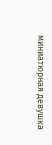миниатюрная девушка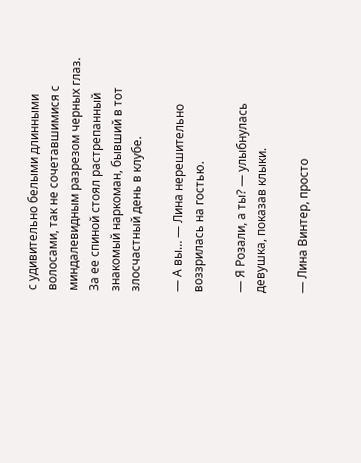с удивительно белыми длинными волосами, так не сочетавшимися с миндалевидным разрезом черных глаз. За ее спиной стоял растрепанный знакомый наркоман, бывший в тот злосчастный день в клубе.

— А вы… — Лина нерешительно воззрилась на гостью.

— Я Розали, а ты? — улыбнулась девушка, показав клыки.

— Лина Винтер, просто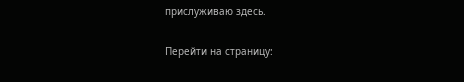прислуживаю здесь.

Перейти на страницу: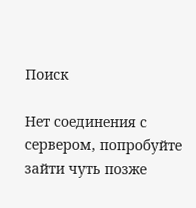Поиск

Нет соединения с сервером, попробуйте зайти чуть позже